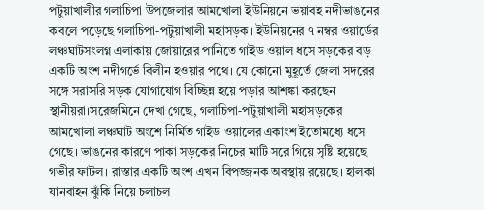পটুয়াখালীর গলাচিপা উপজেলার আমখোলা ইউনিয়নে ভয়াবহ নদীভাঙনের কবলে পড়েছে গলাচিপা-পটুয়াখালী মহাসড়ক। ইউনিয়নের ৭ নম্বর ওয়ার্ডের লঞ্চঘাটসংলগ্ন এলাকায় জোয়ারের পানিতে গাইড ওয়াল ধসে সড়কের বড় একটি অংশ নদীগর্ভে বিলীন হওয়ার পথে। যে কোনো মুহূর্তে জেলা সদরের সঙ্গে সরাসরি সড়ক যোগাযোগ বিচ্ছিন্ন হয়ে পড়ার আশঙ্কা করছেন স্থানীয়রা।সরেজমিনে দেখা গেছে, গলাচিপা-পটুয়াখালী মহাসড়কের আমখোলা লঞ্চঘাট অংশে নির্মিত গাইড ওয়ালের একাংশ ইতোমধ্যে ধসে গেছে। ভাঙনের কারণে পাকা সড়কের নিচের মাটি সরে গিয়ে সৃষ্টি হয়েছে গভীর ফাটল। রাস্তার একটি অংশ এখন বিপজ্জনক অবস্থায় রয়েছে। হালকা যানবাহন ঝুঁকি নিয়ে চলাচল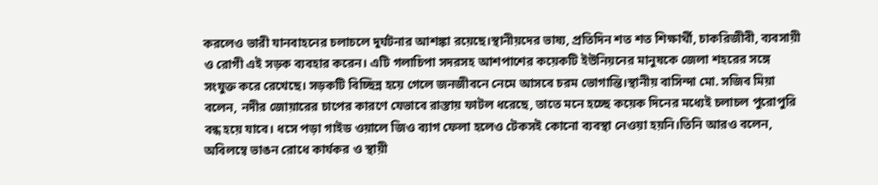করলেও ভারী যানবাহনের চলাচলে দুর্ঘটনার আশঙ্কা রয়েছে।স্থানীয়দের ভাষ্য, প্রতিদিন শত শত শিক্ষার্থী, চাকরিজীবী, ব্যবসায়ী ও রোগী এই সড়ক ব্যবহার করেন। এটি গলাচিপা সদরসহ আশপাশের কয়েকটি ইউনিয়নের মানুষকে জেলা শহরের সঙ্গে সংযুক্ত করে রেখেছে। সড়কটি বিচ্ছিন্ন হয়ে গেলে জনজীবনে নেমে আসবে চরম ভোগান্তি।স্থানীয় বাসিন্দা মো. সজিব মিয়া বলেন, নদীর জোয়ারের চাপের কারণে যেভাবে রাস্তায় ফাটল ধরেছে, তাতে মনে হচ্ছে কয়েক দিনের মধ্যেই চলাচল পুরোপুরি বন্ধ হয়ে যাবে। ধসে পড়া গাইড ওয়ালে জিও ব্যাগ ফেলা হলেও টেকসই কোনো ব্যবস্থা নেওয়া হয়নি।তিনি আরও বলেন, অবিলম্বে ভাঙন রোধে কার্যকর ও স্থায়ী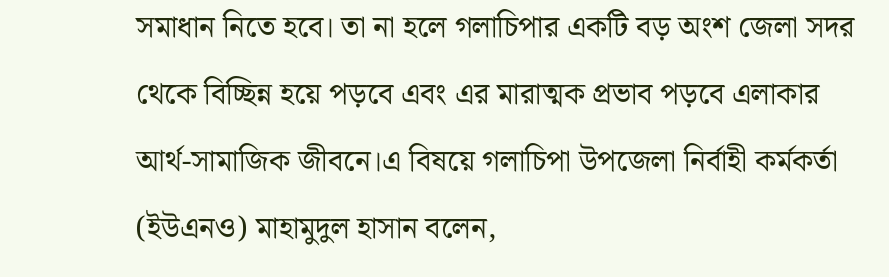সমাধান নিতে হবে। তা না হলে গলাচিপার একটি বড় অংশ জেলা সদর থেকে বিচ্ছিন্ন হয়ে পড়বে এবং এর মারাত্মক প্রভাব পড়বে এলাকার আর্থ-সামাজিক জীবনে।এ বিষয়ে গলাচিপা উপজেলা নির্বাহী কর্মকর্তা (ইউএনও) মাহামুদুল হাসান বলেন,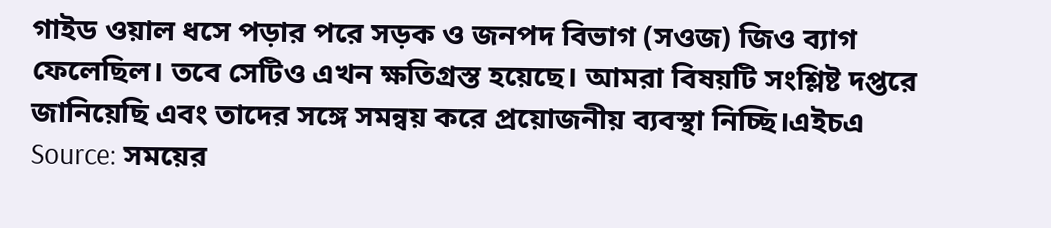গাইড ওয়াল ধসে পড়ার পরে সড়ক ও জনপদ বিভাগ (সওজ) জিও ব্যাগ ফেলেছিল। তবে সেটিও এখন ক্ষতিগ্রস্ত হয়েছে। আমরা বিষয়টি সংশ্লিষ্ট দপ্তরে জানিয়েছি এবং তাদের সঙ্গে সমন্বয় করে প্রয়োজনীয় ব্যবস্থা নিচ্ছি।এইচএ
Source: সময়ের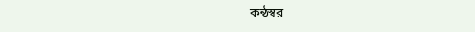কন্ঠস্বর